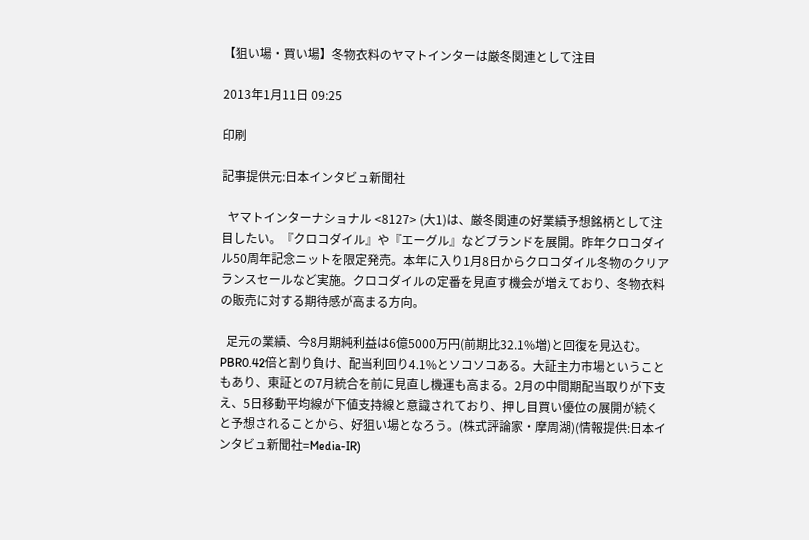【狙い場・買い場】冬物衣料のヤマトインターは厳冬関連として注目

2013年1月11日 09:25

印刷

記事提供元:日本インタビュ新聞社

  ヤマトインターナショナル <8127> (大1)は、厳冬関連の好業績予想銘柄として注目したい。『クロコダイル』や『エーグル』などブランドを展開。昨年クロコダイル50周年記念ニットを限定発売。本年に入り1月8日からクロコダイル冬物のクリアランスセールなど実施。クロコダイルの定番を見直す機会が増えており、冬物衣料の販売に対する期待感が高まる方向。

  足元の業績、今8月期純利益は6億5000万円(前期比32.1%増)と回復を見込む。PBR0.42倍と割り負け、配当利回り4.1%とソコソコある。大証主力市場ということもあり、東証との7月統合を前に見直し機運も高まる。2月の中間期配当取りが下支え、5日移動平均線が下値支持線と意識されており、押し目買い優位の展開が続くと予想されることから、好狙い場となろう。(株式評論家・摩周湖)(情報提供:日本インタビュ新聞社=Media-IR)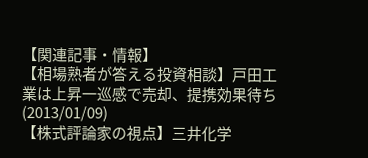【関連記事・情報】
【相場熟者が答える投資相談】戸田工業は上昇一巡感で売却、提携効果待ち(2013/01/09)
【株式評論家の視点】三井化学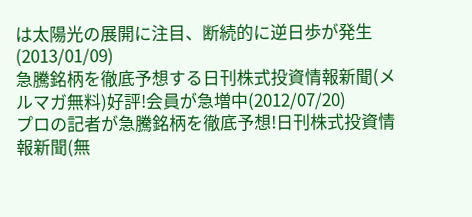は太陽光の展開に注目、断続的に逆日歩が発生(2013/01/09)
急騰銘柄を徹底予想する日刊株式投資情報新聞(メルマガ無料)好評!会員が急増中(2012/07/20)
プロの記者が急騰銘柄を徹底予想!日刊株式投資情報新聞(無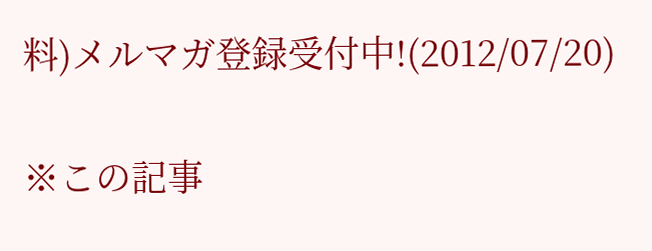料)メルマガ登録受付中!(2012/07/20)

※この記事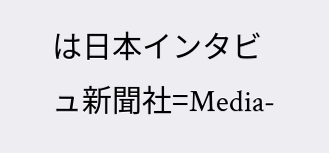は日本インタビュ新聞社=Media-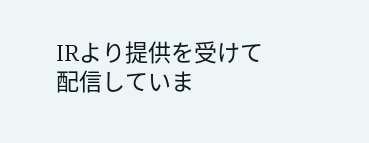IRより提供を受けて配信していま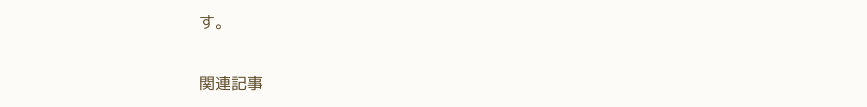す。

関連記事